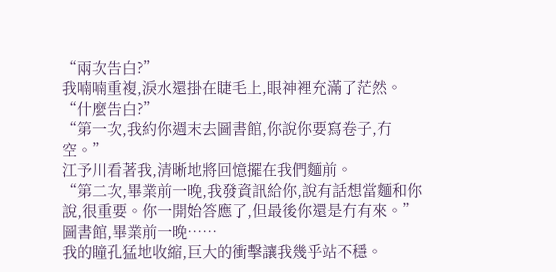“兩次告白?”
我喃喃重複,淚水還掛在睫毛上,眼神裡充滿了茫然。
“什麼告白?”
“第一次,我約你週末去圖書館,你說你要寫卷子,冇空。”
江予川看著我,清晰地將回憶擺在我們麵前。
“第二次,畢業前一晚,我發資訊給你,說有話想當麵和你說,很重要。你一開始答應了,但最後你還是冇有來。”
圖書館,畢業前一晚……
我的瞳孔猛地收縮,巨大的衝擊讓我幾乎站不穩。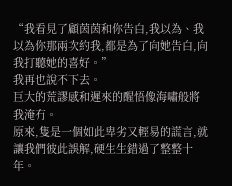“我看見了顧茵茵和你告白,我以為、我以為你那兩次約我,都是為了向她告白,向我打聽她的喜好。”
我再也說不下去。
巨大的荒謬感和遲來的醒悟像海嘯般將我淹冇。
原來,隻是一個如此卑劣又輕易的謊言,就讓我們彼此誤解,硬生生錯過了整整十年。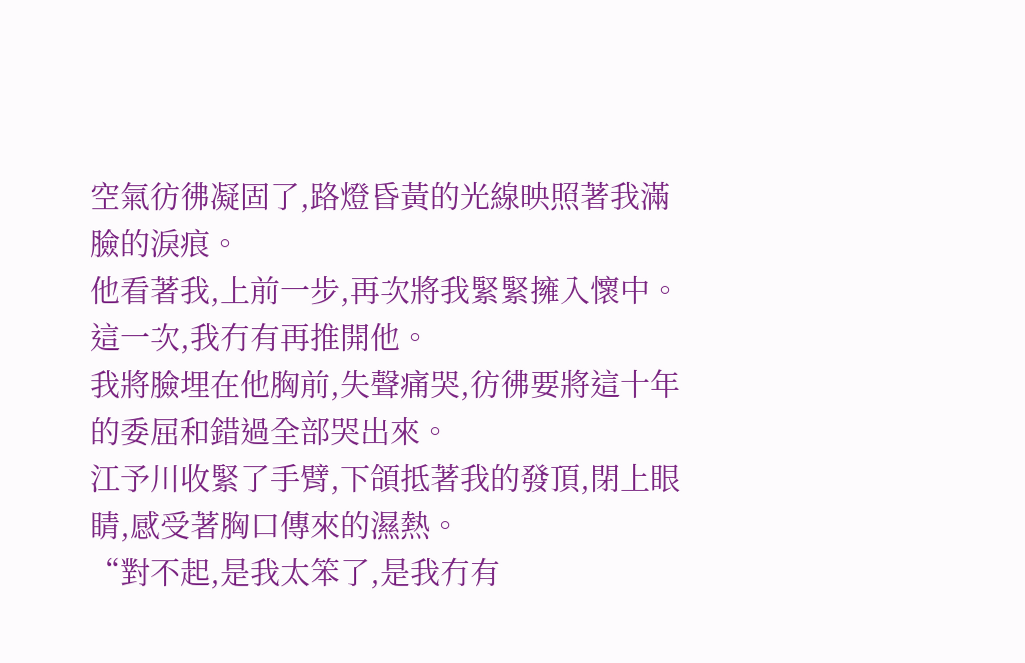空氣彷彿凝固了,路燈昏黃的光線映照著我滿臉的淚痕。
他看著我,上前一步,再次將我緊緊擁入懷中。
這一次,我冇有再推開他。
我將臉埋在他胸前,失聲痛哭,彷彿要將這十年的委屈和錯過全部哭出來。
江予川收緊了手臂,下頜抵著我的發頂,閉上眼睛,感受著胸口傳來的濕熱。
“對不起,是我太笨了,是我冇有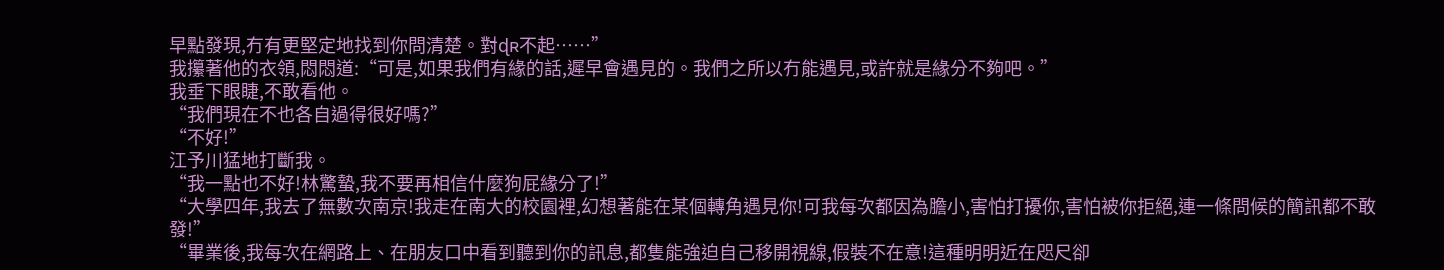早點發現,冇有更堅定地找到你問清楚。對ɖʀ不起……”
我攥著他的衣領,悶悶道:“可是,如果我們有緣的話,遲早會遇見的。我們之所以冇能遇見,或許就是緣分不夠吧。”
我垂下眼睫,不敢看他。
“我們現在不也各自過得很好嗎?”
“不好!”
江予川猛地打斷我。
“我一點也不好!林驚蟄,我不要再相信什麼狗屁緣分了!”
“大學四年,我去了無數次南京!我走在南大的校園裡,幻想著能在某個轉角遇見你!可我每次都因為膽小,害怕打擾你,害怕被你拒絕,連一條問候的簡訊都不敢發!”
“畢業後,我每次在網路上、在朋友口中看到聽到你的訊息,都隻能強迫自己移開視線,假裝不在意!這種明明近在咫尺卻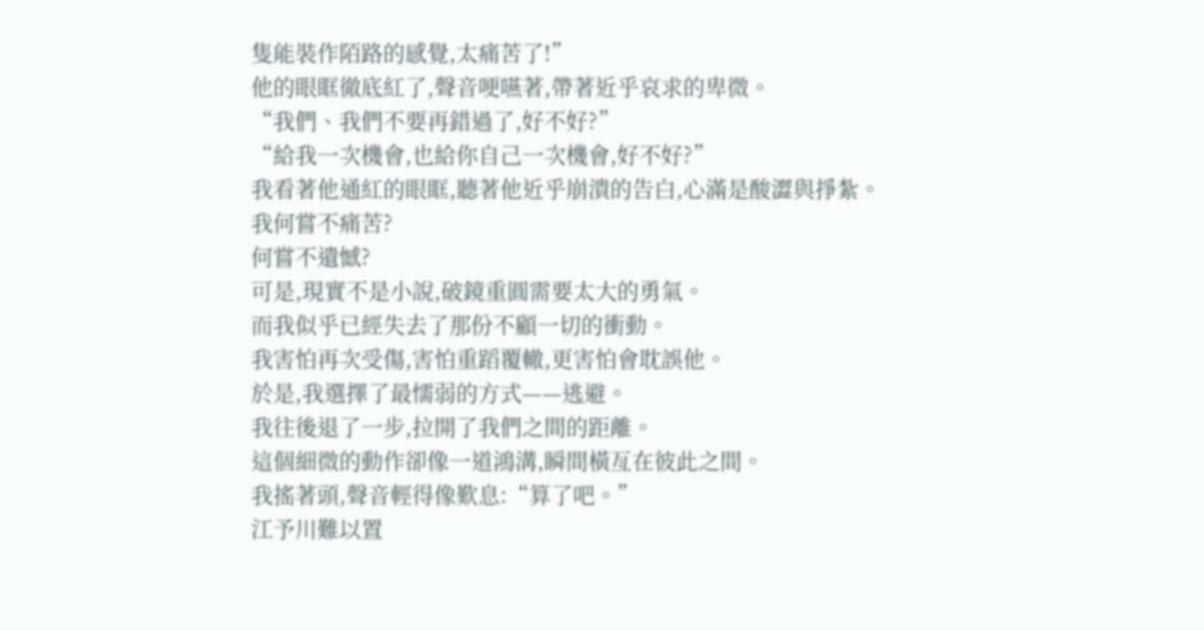隻能裝作陌路的感覺,太痛苦了!”
他的眼眶徹底紅了,聲音哽嚥著,帶著近乎哀求的卑微。
“我們、我們不要再錯過了,好不好?”
“給我一次機會,也給你自己一次機會,好不好?”
我看著他通紅的眼眶,聽著他近乎崩潰的告白,心滿是酸澀與掙紮。
我何嘗不痛苦?
何嘗不遺憾?
可是,現實不是小說,破鏡重圓需要太大的勇氣。
而我似乎已經失去了那份不顧一切的衝動。
我害怕再次受傷,害怕重蹈覆轍,更害怕會耽誤他。
於是,我選擇了最懦弱的方式——逃避。
我往後退了一步,拉開了我們之間的距離。
這個細微的動作卻像一道鴻溝,瞬間橫亙在彼此之間。
我搖著頭,聲音輕得像歎息:“算了吧。”
江予川難以置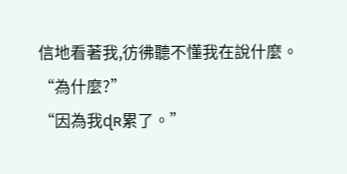信地看著我,彷彿聽不懂我在說什麼。
“為什麼?”
“因為我ɖʀ累了。”